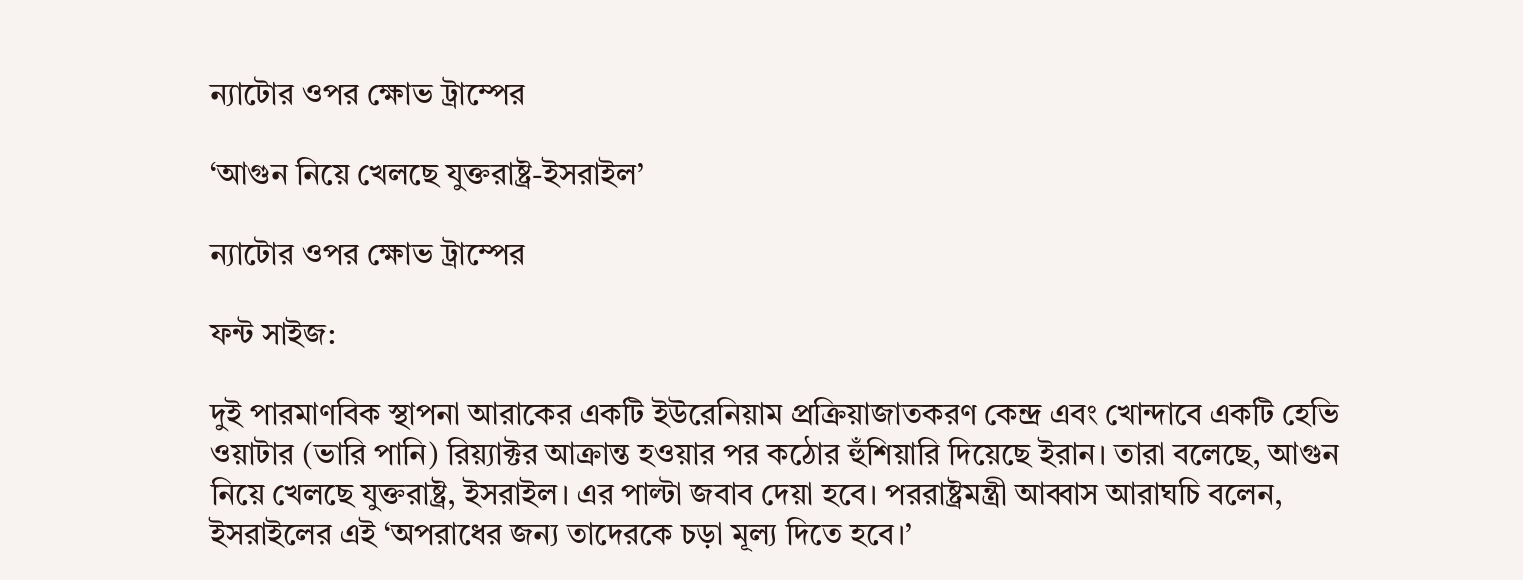ন্যাটোর ওপর ক্ষোভ ট্রাম্পের

‘আগুন নিয়ে খেলছে যুক্তরাষ্ট্র-ইসরাইল’

ন্যাটোর ওপর ক্ষোভ ট্রাম্পের

ফন্ট সাইজ:

দুই পারমাণবিক স্থাপনা আরাকের একটি ইউরেনিয়াম প্রক্রিয়াজাতকরণ কেন্দ্র এবং খোন্দাবে একটি হেভি ওয়াটার (ভারি পানি) রিয়্যাক্টর আক্রান্ত হওয়ার পর কঠোর হুঁশিয়ারি দিয়েছে ইরান। তারা বলেছে, আগুন নিয়ে খেলছে যুক্তরাষ্ট্র, ইসরাইল। এর পাল্টা জবাব দেয়া হবে। পররাষ্ট্রমন্ত্রী আব্বাস আরাঘচি বলেন, ইসরাইলের এই ‘অপরাধের জন্য তাদেরকে চড়া মূল্য দিতে হবে।’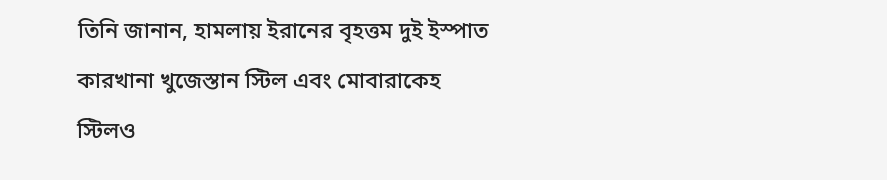তিনি জানান, হামলায় ইরানের বৃহত্তম দুই ইস্পাত কারখানা খুজেস্তান স্টিল এবং মোবারাকেহ স্টিলও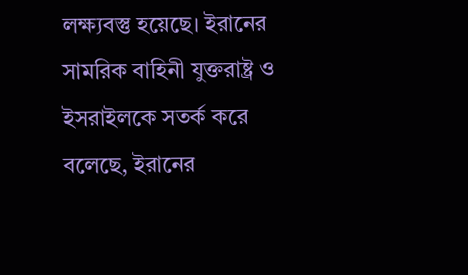লক্ষ্যবস্তু হয়েছে। ইরানের সামরিক বাহিনী যুক্তরাষ্ট্র ও ইসরাইলকে সতর্ক করে বলেছে, ইরানের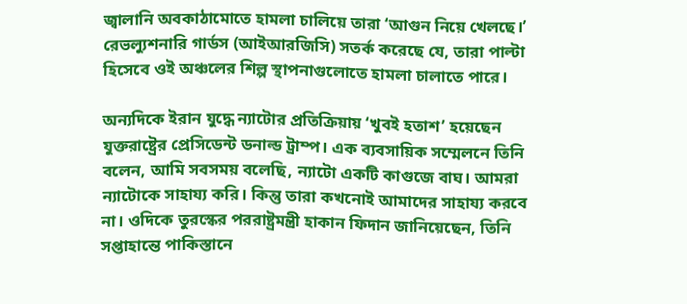জ্বালানি অবকাঠামোতে হামলা চালিয়ে তারা ‘আগুন নিয়ে খেলছে।’ রেভল্যুশনারি গার্ডস (আইআরজিসি) সতর্ক করেছে যে, তারা পাল্টা হিসেবে ওই অঞ্চলের শিল্প স্থাপনাগুলোতে হামলা চালাতে পারে।

অন্যদিকে ইরান যুদ্ধে ন্যাটোর প্রতিক্রিয়ায় ‘খুবই হতাশ’ হয়েছেন যুক্তরাষ্ট্রের প্রেসিডেন্ট ডনাল্ড ট্রাম্প। এক ব্যবসায়িক সম্মেলনে তিনি বলেন, আমি সবসময় বলেছি, ন্যাটো একটি কাগুজে বাঘ। আমরা ন্যাটোকে সাহায্য করি। কিন্তু তারা কখনোই আমাদের সাহায্য করবে না। ওদিকে তুরস্কের পররাষ্ট্রমন্ত্রী হাকান ফিদান জানিয়েছেন, তিনি সপ্তাহান্তে পাকিস্তানে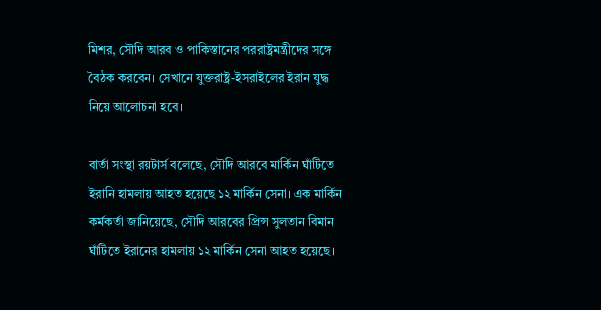মিশর, সৌদি আরব ও পাকিস্তানের পররাষ্ট্রমন্ত্রীদের সঙ্গে বৈঠক করবেন। সেখানে যুক্তরাষ্ট্র-ইসরাইলের ইরান যুদ্ধ নিয়ে আলোচনা হবে।

বার্তা সংস্থা রয়টার্স বলেছে, সৌদি আরবে মার্কিন ঘাঁটিতে ইরানি হামলায় আহত হয়েছে ১২ মার্কিন সেনা। এক মার্কিন কর্মকর্তা জানিয়েছে, সৌদি আরবের প্রিন্স সুলতান বিমান ঘাঁটিতে ইরানের হামলায় ১২ মার্কিন সেনা আহত হয়েছে।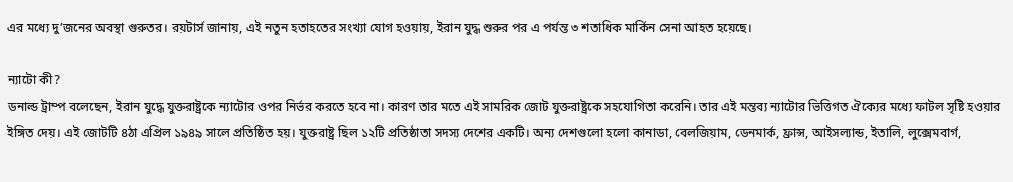এর মধ্যে দু’জনের অবস্থা গুরুতর। রয়টার্স জানায়, এই নতুন হতাহতের সংখ্যা যোগ হওয়ায়, ইরান যুদ্ধ শুরুর পর এ পর্যন্ত ৩ শতাধিক মার্কিন সেনা আহত হয়েছে।

ন্যাটো কী?
ডনাল্ড ট্রাম্প বলেছেন, ইরান যুদ্ধে যুক্তরাষ্ট্রকে ন্যাটোর ওপর নির্ভর করতে হবে না। কারণ তার মতে এই সামরিক জোট যুক্তরাষ্ট্রকে সহযোগিতা করেনি। তার এই মন্তব্য ন্যাটোর ভিত্তিগত ঐক্যের মধ্যে ফাটল সৃষ্টি হওয়ার ইঙ্গিত দেয়। এই জোটটি ৪ঠা এপ্রিল ১৯৪৯ সালে প্রতিষ্ঠিত হয়। যুক্তরাষ্ট্র ছিল ১২টি প্রতিষ্ঠাতা সদস্য দেশের একটি। অন্য দেশগুলো হলো কানাডা, বেলজিয়াম, ডেনমার্ক, ফ্রান্স, আইসল্যান্ড, ইতালি, লুক্সেমবার্গ,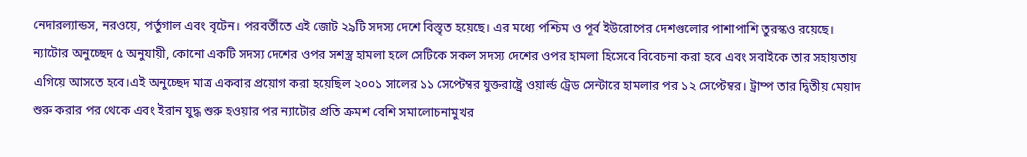নেদারল্যান্ডস, নরওয়ে, পর্তুগাল এবং বৃটেন। পরবর্তীতে এই জোট ২৯টি সদস্য দেশে বিস্তৃত হয়েছে। এর মধ্যে পশ্চিম ও পূর্ব ইউরোপের দেশগুলোর পাশাপাশি তুরস্কও রয়েছে। ন্যাটোর অনুচ্ছেদ ৫ অনুযায়ী, কোনো একটি সদস্য দেশের ওপর সশস্ত্র হামলা হলে সেটিকে সকল সদস্য দেশের ওপর হামলা হিসেবে বিবেচনা করা হবে এবং সবাইকে তার সহায়তায় এগিয়ে আসতে হবে।এই অনুচ্ছেদ মাত্র একবার প্রয়োগ করা হয়েছিল ২০০১ সালের ১১ সেপ্টেম্বর যুক্তরাষ্ট্রে ওয়ার্ল্ড ট্রেড সেন্টারে হামলার পর ১২ সেপ্টেম্বর। ট্রাম্প তার দ্বিতীয় মেয়াদ শুরু করার পর থেকে এবং ইরান যুদ্ধ শুরু হওয়ার পর ন্যাটোর প্রতি ক্রমশ বেশি সমালোচনামুখর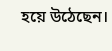হয়ে উঠেছেন।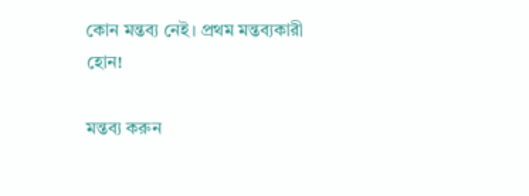কোন মন্তব্য নেই। প্রথম মন্তব্যকারী হোন!

মন্তব্য করুন